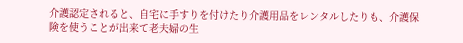介護認定されると、自宅に手すりを付けたり介護用品をレンタルしたりも、介護保険を使うことが出来て老夫婦の生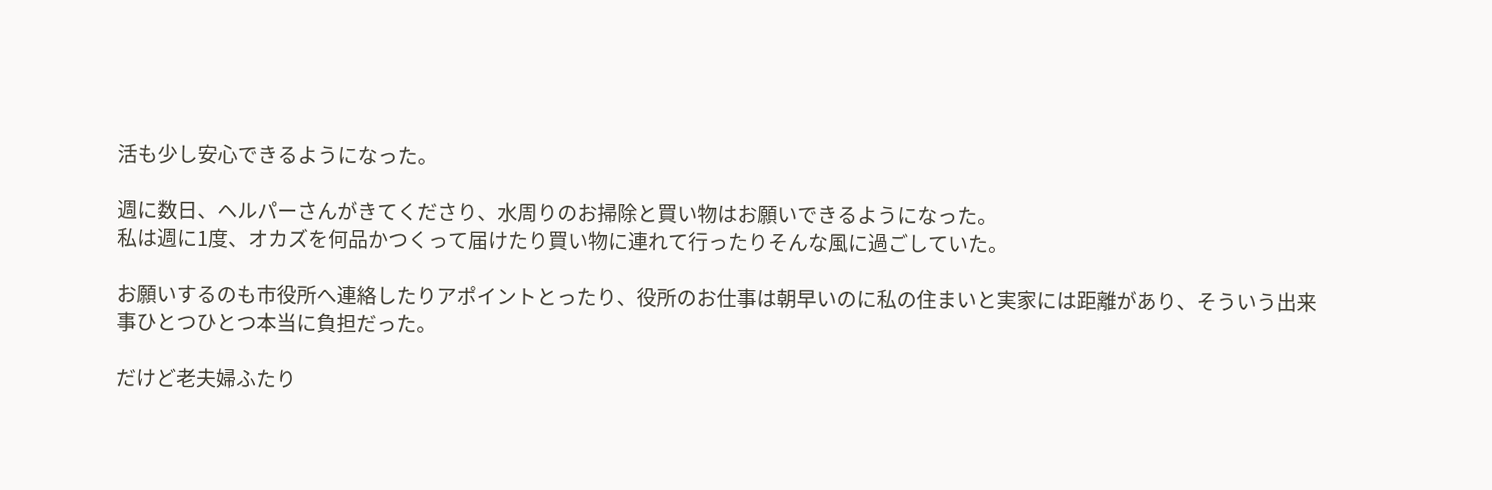活も少し安心できるようになった。

週に数日、ヘルパーさんがきてくださり、水周りのお掃除と買い物はお願いできるようになった。
私は週に1度、オカズを何品かつくって届けたり買い物に連れて行ったりそんな風に過ごしていた。

お願いするのも市役所へ連絡したりアポイントとったり、役所のお仕事は朝早いのに私の住まいと実家には距離があり、そういう出来事ひとつひとつ本当に負担だった。

だけど老夫婦ふたり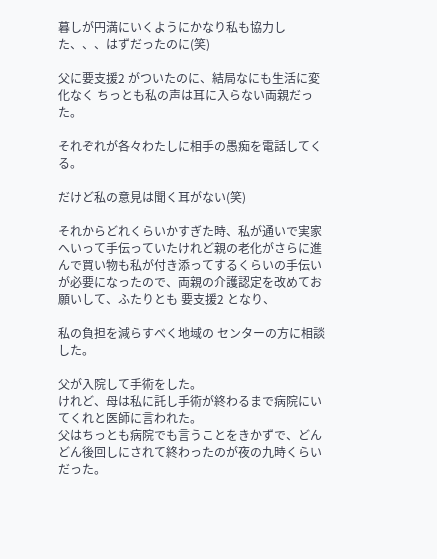暮しが円満にいくようにかなり私も協力した、、、はずだったのに(笑)

父に要支援2 がついたのに、結局なにも生活に変化なく ちっとも私の声は耳に入らない両親だった。

それぞれが各々わたしに相手の愚痴を電話してくる。

だけど私の意見は聞く耳がない(笑)

それからどれくらいかすぎた時、私が通いで実家へいって手伝っていたけれど親の老化がさらに進んで買い物も私が付き添ってするくらいの手伝いが必要になったので、両親の介護認定を改めてお願いして、ふたりとも 要支援2 となり、

私の負担を減らすべく地域の センターの方に相談した。

父が入院して手術をした。
けれど、母は私に託し手術が終わるまで病院にいてくれと医師に言われた。
父はちっとも病院でも言うことをきかずで、どんどん後回しにされて終わったのが夜の九時くらいだった。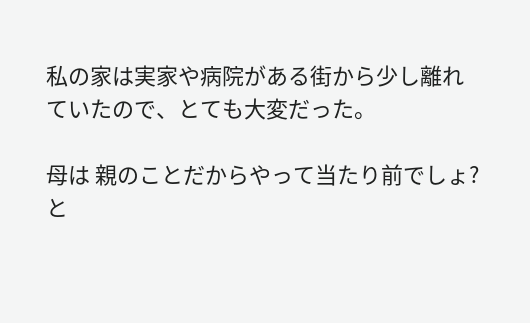私の家は実家や病院がある街から少し離れていたので、とても大変だった。

母は 親のことだからやって当たり前でしょ?と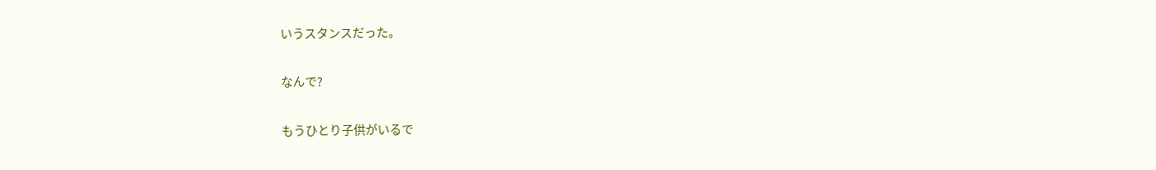いうスタンスだった。

なんで?

もうひとり子供がいるで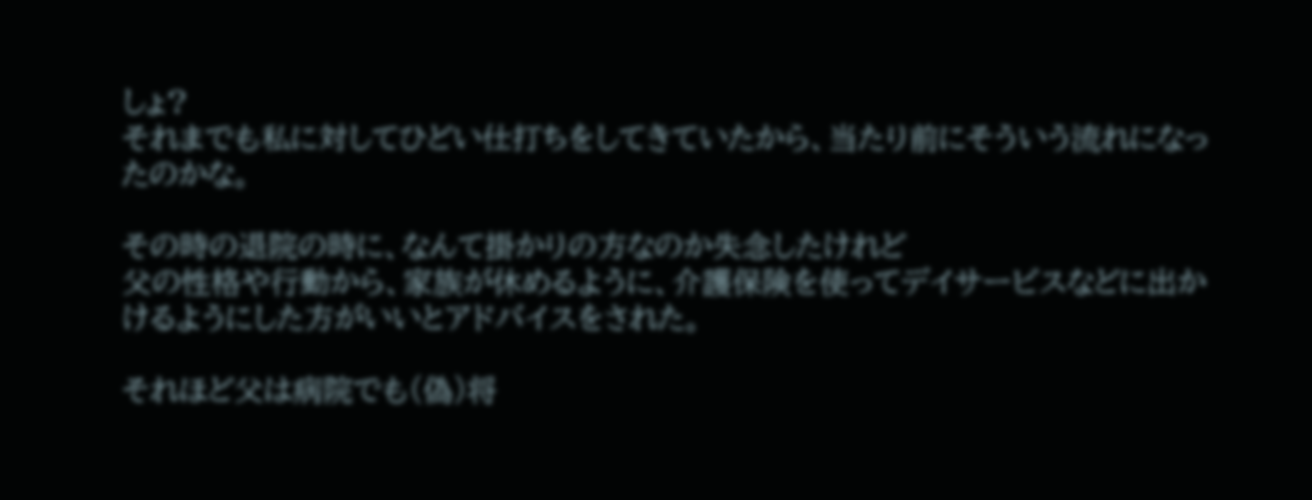しょ?
それまでも私に対してひどい仕打ちをしてきていたから、当たり前にそういう流れになったのかな。

その時の退院の時に、なんて掛かりの方なのか失念したけれど
父の性格や行動から、家族が休めるように、介護保険を使ってデイサービスなどに出かけるようにした方がいいとアドバイスをされた。

それほど父は病院でも(偽)将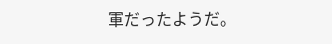軍だったようだ。